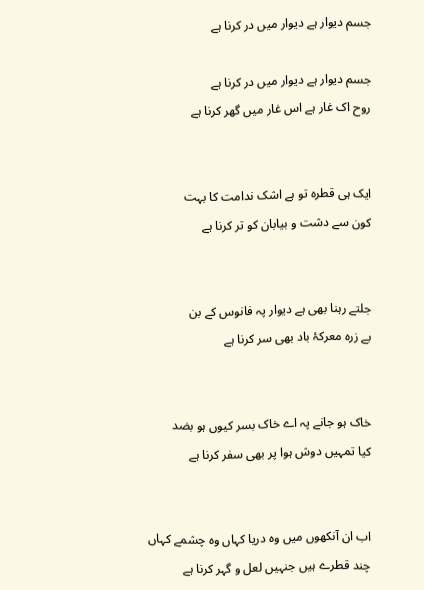جسم دیوار ہے دیوار میں در کرنا ہے

جسم دیوار ہے دیوار میں در کرنا ہے
روح اک غار ہے اس غار میں گھر کرنا ہے


ایک ہی قطرہ تو ہے اشک ندامت کا بہت
کون سے دشت و بیابان کو تر کرنا ہے


جلتے رہنا بھی ہے دیوار پہ فانوس کے بن
بے زرہ معرکۂ باد بھی سر کرنا ہے


خاک ہو جانے پہ اے خاک بسر کیوں ہو بضد
کیا تمہیں دوش ہوا پر بھی سفر کرنا ہے


اب ان آنکھوں میں وہ دریا کہاں وہ چشمے کہاں
چند قطرے ہیں جنہیں لعل و گہر کرنا ہے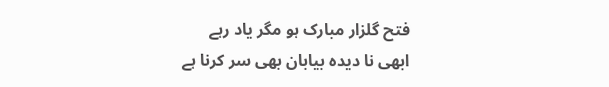فتح گلزار مبارک ہو مگر یاد رہے
ابھی نا دیدہ بیابان بھی سر کرنا ہے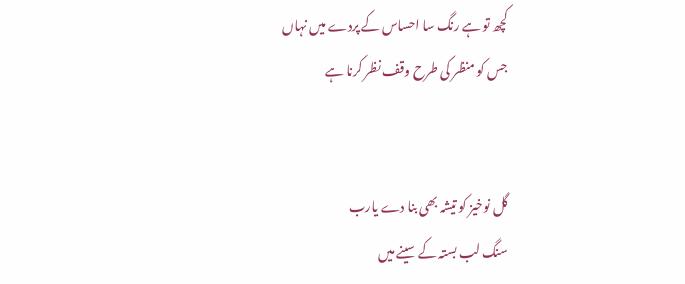کچھ تو ہے رنگ سا احساس کے پردے میں نہاں
جس کو منظر کی طرح وقف نظر کرنا ہے


گل نوخیز کو تیشہ بھی بنا دے یارب
سنگ لب بستہ کے سینے میں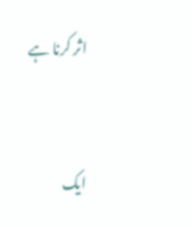اثر کرنا ہے


ایک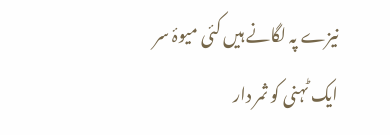نیزے پہ لگانے ہیں کئی میوۂ سر
ایک ٹہنی کو ثمر دار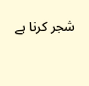شجر کرنا ہے